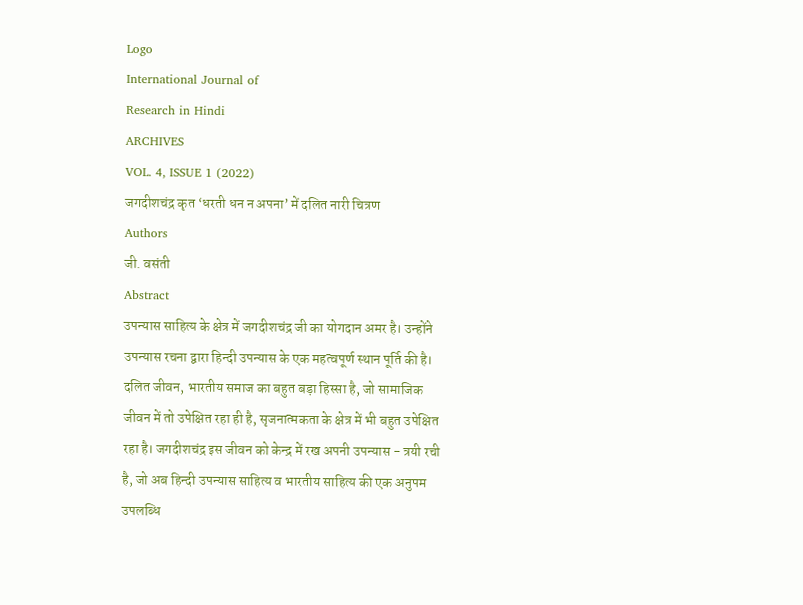Logo
International Journal of
Research in Hindi
ARCHIVES
VOL. 4, ISSUE 1 (2022)
जगदीशचंद्र कृत ‘धरती धन न अपना’ में दलित नारी चित्रण
Authors
जी. वसंती
Abstract
उपन्यास साहित्य के क्षेत्र में जगदीशचंद्र जी का योगदान अमर है। उन्होंने उपन्यास रचना द्वारा हिन्दी उपन्यास के एक महत्वपूर्ण स्थान पूर्ति की है। दलित जीवन, भारतीय समाज का बहुत बड़ा हिस्सा है, जो सामाजिक जीवन में तो उपेक्षित रहा ही है, सृजनात्मकता के क्षेत्र में भी बहुत उपेक्षित रहा है। जगदीशचंद्र इस जीवन को केन्द्र में रख अपनी उपन्यास - त्रयी रची है, जो अब हिन्दी उपन्यास साहित्य व भारतीय साहित्य की एक अनुपम उपलब्धि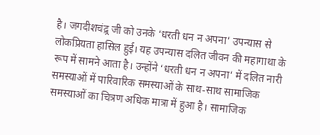है। जगदीशचंद्र्र जी को उनके ‘धरती धन न अपना’ उपन्यास से लोकप्रियता हासिल हुई। यह उपन्यास दलित जीवन की महागाथा के रूप में सामने आता है। उन्होंने ‘धरती धन न अपना’ में दलित नारी समस्याओं में पारिवारिक समस्याओं के साथ-साथ सामाजिक समस्याओं का चित्रण अधिक मात्रा में हुआ है। सामाजिक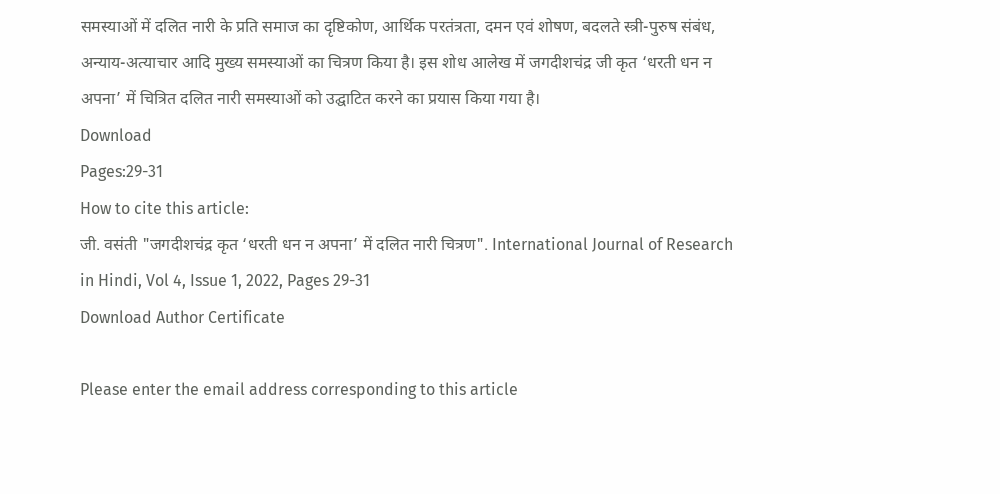समस्याओं में दलित नारी के प्रति समाज का दृष्टिकोण, आर्थिक परतंत्रता, दमन एवं शोषण, बदलते स्त्री-पुरुष संबंध, अन्याय-अत्याचार आदि मुख्य समस्याओं का चित्रण किया है। इस शोध आलेख में जगदीशचंद्र जी कृत ‘धरती धन न अपना’ में चित्रित दलित नारी समस्याओं को उद्घाटित करने का प्रयास किया गया है।
Download
Pages:29-31
How to cite this article:
जी. वसंती "जगदीशचंद्र कृत ‘धरती धन न अपना’ में दलित नारी चित्रण". International Journal of Research in Hindi, Vol 4, Issue 1, 2022, Pages 29-31
Download Author Certificate

Please enter the email address corresponding to this article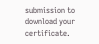submission to download your certificate.